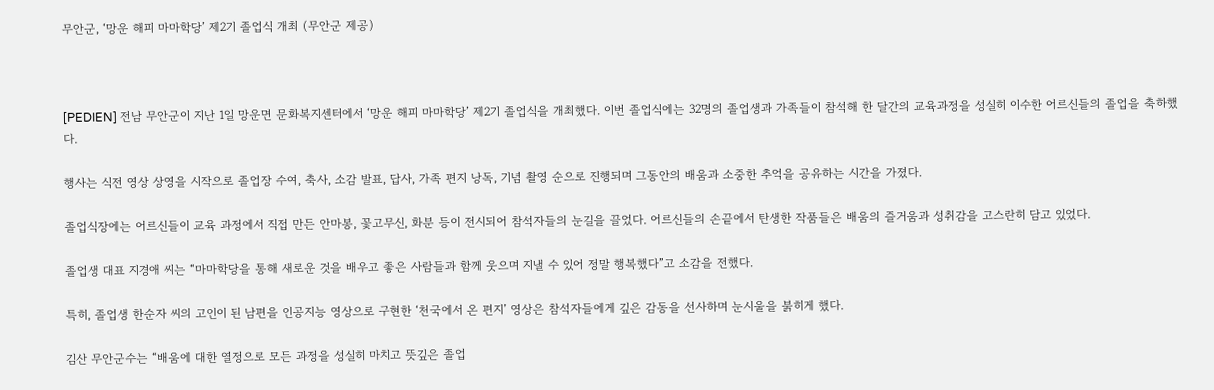무안군, ‘망운 해피 마마학당’ 제2기 졸업식 개최 (무안군 제공)



[PEDIEN] 전남 무안군이 지난 1일 망운면 문화복지센터에서 ‘망운 해피 마마학당’ 제2기 졸업식을 개최했다. 이번 졸업식에는 32명의 졸업생과 가족들이 참석해 한 달간의 교육과정을 성실히 이수한 어르신들의 졸업을 축하했다.

행사는 식전 영상 상영을 시작으로 졸업장 수여, 축사, 소감 발표, 답사, 가족 편지 낭독, 기념 촬영 순으로 진행되며 그동안의 배움과 소중한 추억을 공유하는 시간을 가졌다.

졸업식장에는 어르신들이 교육 과정에서 직접 만든 안마봉, 꽃고무신, 화분 등이 전시되어 참석자들의 눈길을 끌었다. 어르신들의 손끝에서 탄생한 작품들은 배움의 즐거움과 성취감을 고스란히 담고 있었다.

졸업생 대표 지경애 씨는 “마마학당을 통해 새로운 것을 배우고 좋은 사람들과 함께 웃으며 지낼 수 있어 정말 행복했다”고 소감을 전했다.

특히, 졸업생 한순자 씨의 고인이 된 남편을 인공지능 영상으로 구현한 ‘천국에서 온 편지’ 영상은 참석자들에게 깊은 감동을 선사하며 눈시울을 붉히게 했다.

김산 무안군수는 “배움에 대한 열정으로 모든 과정을 성실히 마치고 뜻깊은 졸업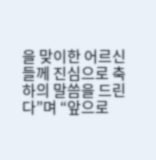을 맞이한 어르신들께 진심으로 축하의 말씀을 드린다”며 “앞으로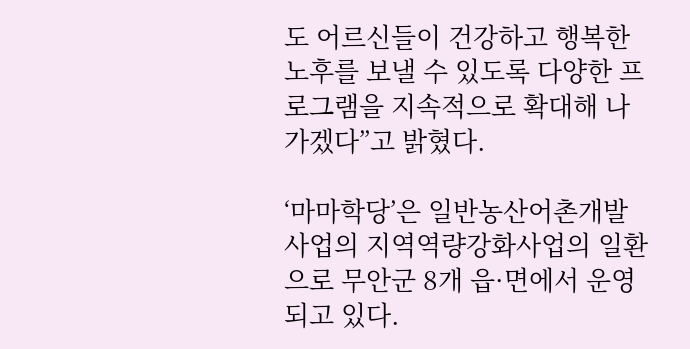도 어르신들이 건강하고 행복한 노후를 보낼 수 있도록 다양한 프로그램을 지속적으로 확대해 나가겠다”고 밝혔다.

‘마마학당’은 일반농산어촌개발사업의 지역역량강화사업의 일환으로 무안군 8개 읍·면에서 운영되고 있다.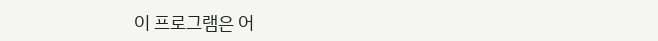이 프로그램은 어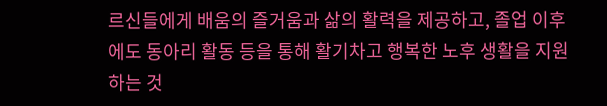르신들에게 배움의 즐거움과 삶의 활력을 제공하고, 졸업 이후에도 동아리 활동 등을 통해 활기차고 행복한 노후 생활을 지원하는 것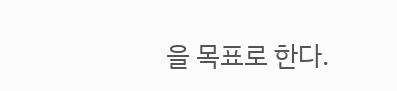을 목표로 한다.